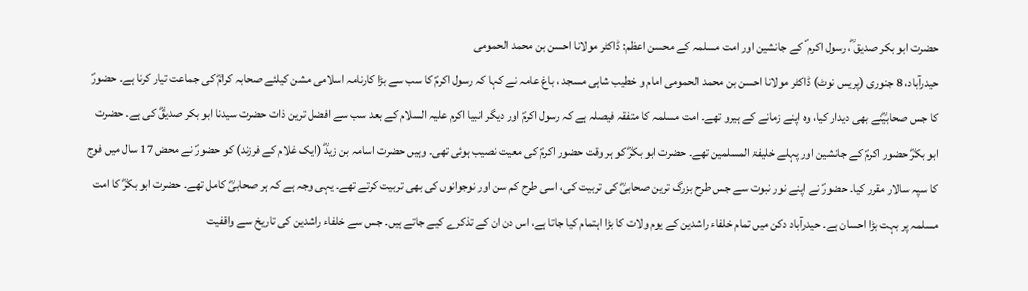حضرت ابو بکر صدیق ؓ، رسول اکرم ؐ کے جانشین اور امت مسلمہ کے محسن اعظم: ڈاکٹر مولانا احسن بن محمد الحمومی
حیدرآباد، 8 جنوری (پریس نوٹ) ڈاکٹر مولانا احسن بن محمد الحمومی امام و خطیب شاہی مسجد ، باغ عامہ نے کہا کہ رسول اکرمؐ کا سب سے بڑا کارنامہ اسلامی مشن کیلئے صحابہ کرامؓ کی جماعت تیار کرنا ہے۔ حضورؐ کا جس صحابیؓنے بھی دیدار کیا، وہ اپنے زمانے کے ہیرو تھے۔ امت مسلمہ کا متفقہ فیصلہ ہے کہ رسول اکرمؐ اور دیگر انبیا اکرم علیہ السلام کے بعد سب سے افضل ترین ذات حضرت سیدنا ابو بکر صدیقؓ کی ہے۔ حضرت ابو بکرؓ حضور اکرمؐ کے جانشین اور پہلے خلیفۃ المسلمین تھے۔ حضرت ابو بکرؓ کو ہر وقت حضور اکرمؐ کی معیت نصیب ہوئی تھی۔ وہیں حضرت اسامہ بن زیدؓ (ایک غلام کے فرزند) کو حضورؐ نے محض 17 سال میں فوج کا سپہ سالار مقرر کیا۔ حضورؐ نے اپنے نور نبوت سے جس طرح بزرگ ترین صحابیؓ کی تربیت کی، اسی طرح کم سن اور نوجوانوں کی بھی تربیت کرتے تھے۔ یہی وجہ ہے کہ ہر صحابیؓ کامل تھے۔ حضرت ابو بکرؓ کا امت مسلمہ پر بہت بڑا احسان ہے۔ حیدرآباد دکن میں تمام خلفاء راشدین کے یوم ولات کا بڑا اہتمام کیا جاتا ہے، اس دن ان کے تذکرے کیے جاتے ہیں۔ جس سے خلفاء راشدین کی تاریخ سے واقفیت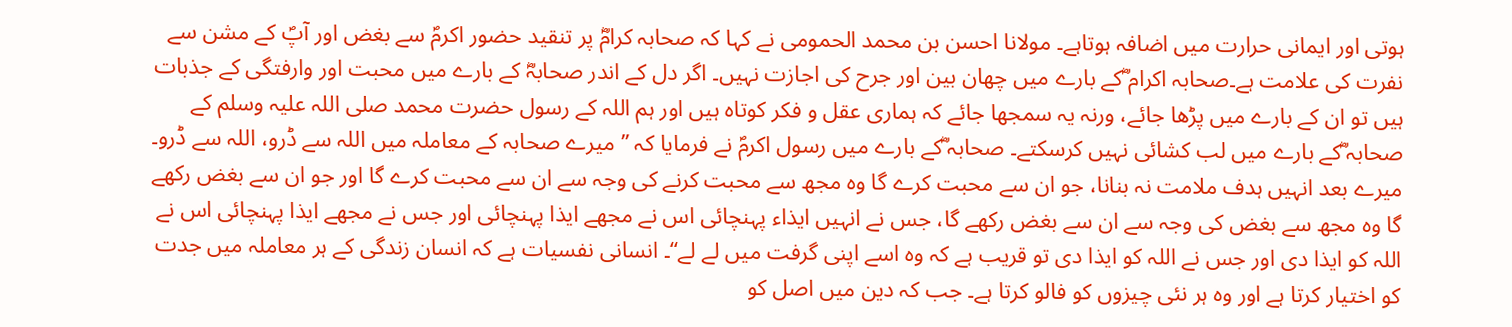ہوتی اور ایمانی حرارت میں اضافہ ہوتاہے۔ مولانا احسن بن محمد الحمومی نے کہا کہ صحابہ کرامؓ پر تنقید حضور اکرمؐ سے بغض اور آپؐ کے مشن سے نفرت کی علامت ہے۔صحابہ اکرام ؓکے بارے میں چھان بین اور جرح کی اجازت نہیں۔ اگر دل کے اندر صحابہؓ کے بارے میں محبت اور وارفتگی کے جذبات ہیں تو ان کے بارے میں پڑھا جائے، ورنہ یہ سمجھا جائے کہ ہماری عقل و فکر کوتاہ ہیں اور ہم اللہ کے رسول حضرت محمد صلی اللہ علیہ وسلم کے صحابہ ؓکے بارے میں لب کشائی نہیں کرسکتے۔ صحابہ ؓکے بارے میں رسول اکرمؐ نے فرمایا کہ ’’میرے صحابہ کے معاملہ میں اللہ سے ڈرو، اللہ سے ڈرو۔ میرے بعد انہیں ہدف ملامت نہ بنانا، جو ان سے محبت کرے گا وہ مجھ سے محبت کرنے کی وجہ سے ان سے محبت کرے گا اور جو ان سے بغض رکھے گا وہ مجھ سے بغض کی وجہ سے ان سے بغض رکھے گا، جس نے انہیں ایذاء پہنچائی اس نے مجھے ایذا پہنچائی اور جس نے مجھے ایذا پہنچائی اس نے اللہ کو ایذا دی اور جس نے اللہ کو ایذا دی تو قریب ہے کہ وہ اسے اپنی گرفت میں لے لے‘‘۔ انسانی نفسیات ہے کہ انسان زندگی کے ہر معاملہ میں جدت کو اختیار کرتا ہے اور وہ ہر نئی چیزوں کو فالو کرتا ہے۔ جب کہ دین میں اصل کو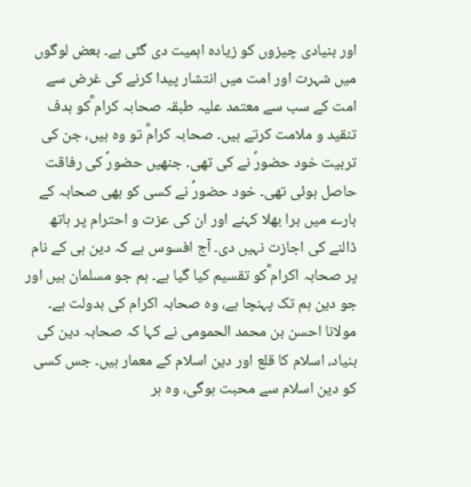اور بنیادی چیزوں کو زیادہ اہمیت دی گئی ہے۔ بعض لوگوں میں شہرت اور امت میں انتشار پیدا کرنے کی غرض سے امت کے سب سے معتمد علیہ طبقہ صحابہ کرام ؓکو ہدف تنقید و ملامت کرتے ہیں۔ صحابہ کرامؓ تو وہ ہیں، جن کی تربیت خود حضورؐ نے کی تھی۔ جنھیں حضورؐ کی رفاقت حاصل ہوئی تھی۔ خود حضورؐ نے کسی کو بھی صحابہ کے بارے میں برا بھلا کہنے اور ان کی عزت و احترام پر ہاتھ ڈالنے کی اجازت نہیں دی۔ آج افسوس ہے کہ دین ہی کے نام پر صحابہ اکرام ؓکو تقسیم کیا گیا ہے۔ ہم جو مسلمان ہیں اور جو دین ہم تک پہنچا ہے، وہ صحابہ اکرام کی بدولت ہے۔ مولانا احسن بن محمد الحمومی نے کہا کہ صحابہ دین کی بنیاد، اسلام کا قلع اور دین اسلام کے معمار ہیں۔ جس کسی کو دین اسلام سے محبت ہوگی، وہ ہر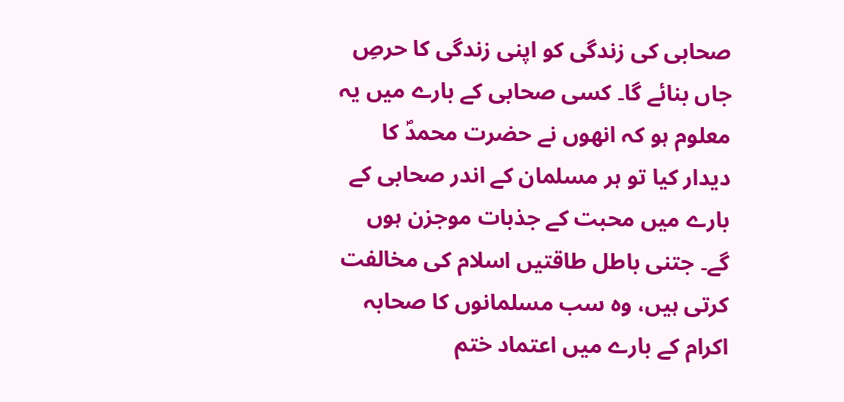صحابی کی زندگی کو اپنی زندگی کا حرصِ جاں بنائے گا۔ کسی صحابی کے بارے میں یہ معلوم ہو کہ انھوں نے حضرت محمدؐ کا دیدار کیا تو ہر مسلمان کے اندر صحابی کے بارے میں محبت کے جذبات موجزن ہوں گے۔ جتنی باطل طاقتیں اسلام کی مخالفت کرتی ہیں، وہ سب مسلمانوں کا صحابہ اکرام کے بارے میں اعتماد ختم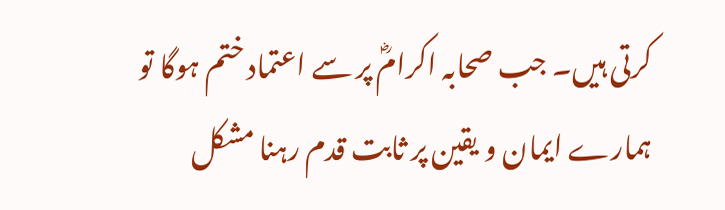کرتی ہیں۔ جب صحابہ اکرامؓ پر سے اعتماد ختم ہوگا تو ہمارے ایمان و یقین پر ثابت قدم رہنا مشکل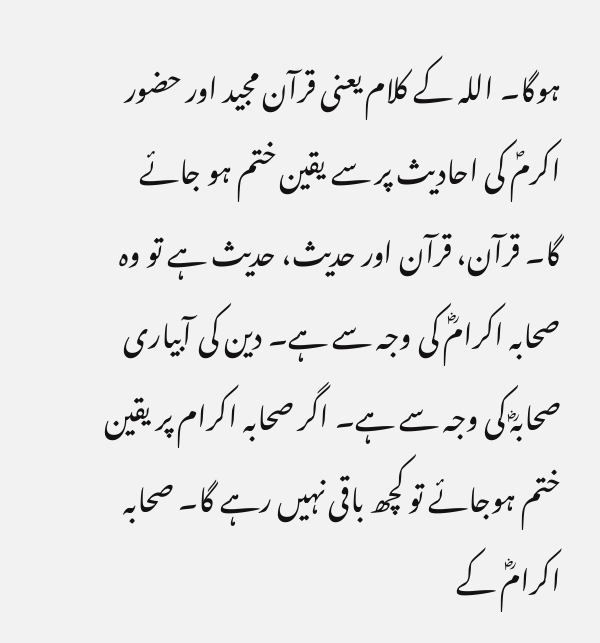ہوگا۔ اللہ کے کلام یعنی قرآن مجید اور حضور اکرمؐ کی احادیث پر سے یقین ختم ہو جائے گا۔ قرآن، قرآن اور حدیث، حدیث ہے تو وہ صحابہ اکرامؓ کی وجہ سے ہے۔ دین کی آبیاری صحابہؓ کی وجہ سے ہے۔ اگر صحابہ اکرام پر یقین ختم ہوجائے تو کچھ باقی نہیں رہے گا۔ صحابہ اکرامؓ کے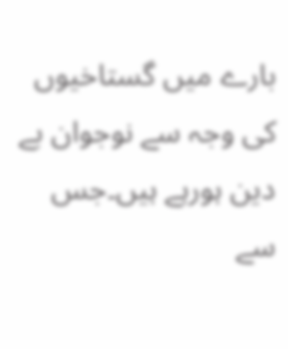بارے میں گستاخیوں کی وجہ سے نوجوان بے دین ہورہے ہیں۔جس سے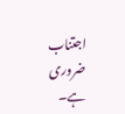اجتناب ضروری ہے۔